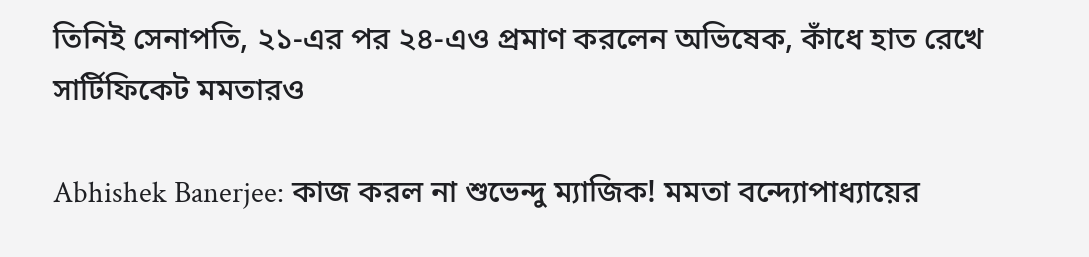তিনিই সেনাপতি, ২১-এর পর ২৪-এও প্রমাণ করলেন অভিষেক, কাঁধে হাত রেখে সার্টিফিকেট মমতারও

Abhishek Banerjee: কাজ করল না শুভেন্দু ম্যাজিক! মমতা বন্দ্যোপাধ্যায়ের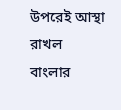উপরেই আস্থা রাখল বাংলার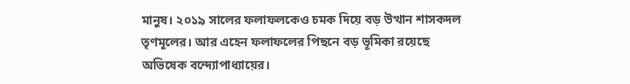মানুষ। ২০১৯ সালের ফলাফলকেও চমক দিয়ে বড় উত্থান শাসকদল তৃণমূলের। আর এহেন ফলাফলের পিছনে বড় ভূমিকা রয়েছে অভিষেক বন্দ্যোপাধ্যায়ের।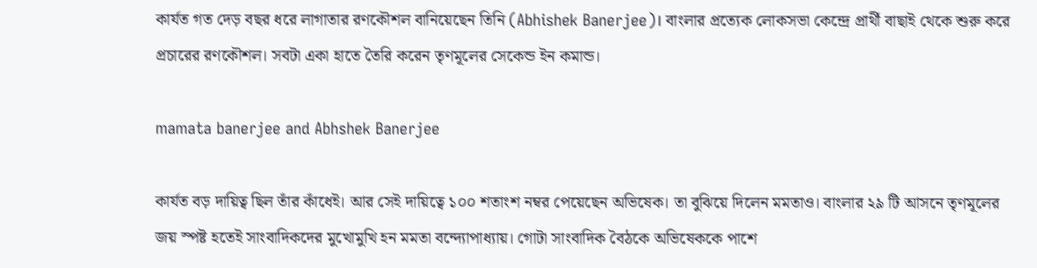কার্যত গত দেড় বছর ধরে লাগাতার রণকৌশল বানিয়েছেন তিনি (Abhishek Banerjee)। বাংলার প্রত্যেক লোকসভা কেন্দ্রে প্রার্থী বাছাই থেকে শুরু করে প্রচারের রণকৌশল। সবটা একা হাতে তৈরি করেন তৃণমূলের সেকেন্ড ইন কমান্ড।

mamata banerjee and Abhshek Banerjee

কার্যত বড় দায়িত্ব ছিল তাঁর কাঁধেই। আর সেই দায়িত্বে ১০০ শতাংশ নম্বর পেয়েছেন অভিষেক। তা বুঝিয়ে দিলেন মমতাও। বাংলার ২৯ টি আসনে তৃণমূলের জয় স্পষ্ট হতেই সাংবাদিকদের মুখোমুখি হন মমতা বন্দ্যোপাধ্যায়। গোটা সাংবাদিক বৈঠকে অভিষেককে পাশে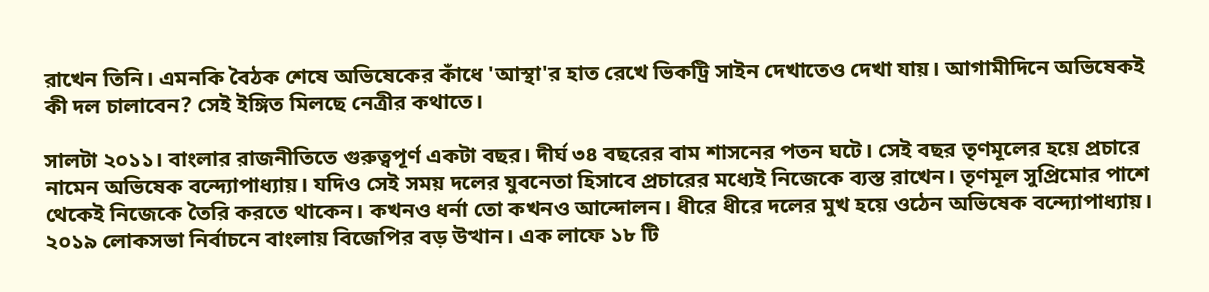রাখেন তিনি। এমনকি বৈঠক শেষে অভিষেকের কাঁধে 'আস্থা'র হাত রেখে ভিকট্রি সাইন দেখাতেও দেখা যায়। আগামীদিনে অভিষেকই কী দল চালাবেন? সেই ইঙ্গিত মিলছে নেত্রীর কথাতে।

সালটা ২০১১। বাংলার রাজনীতিতে গুরুত্বপূর্ণ একটা বছর। দীর্ঘ ৩৪ বছরের বাম শাসনের পতন ঘটে। সেই বছর তৃণমূলের হয়ে প্রচারে নামেন অভিষেক বন্দ্যোপাধ্যায়। যদিও সেই সময় দলের যুবনেতা হিসাবে প্রচারের মধ্যেই নিজেকে ব্যস্ত রাখেন। তৃণমূল সুপ্রিমোর পাশে থেকেই নিজেকে তৈরি করতে থাকেন। কখনও ধর্না তো কখনও আন্দোলন। ধীরে ধীরে দলের মুখ হয়ে ওঠেন অভিষেক বন্দ্যোপাধ্যায়। ২০১৯ লোকসভা নির্বাচনে বাংলায় বিজেপির বড় উত্থান। এক লাফে ১৮ টি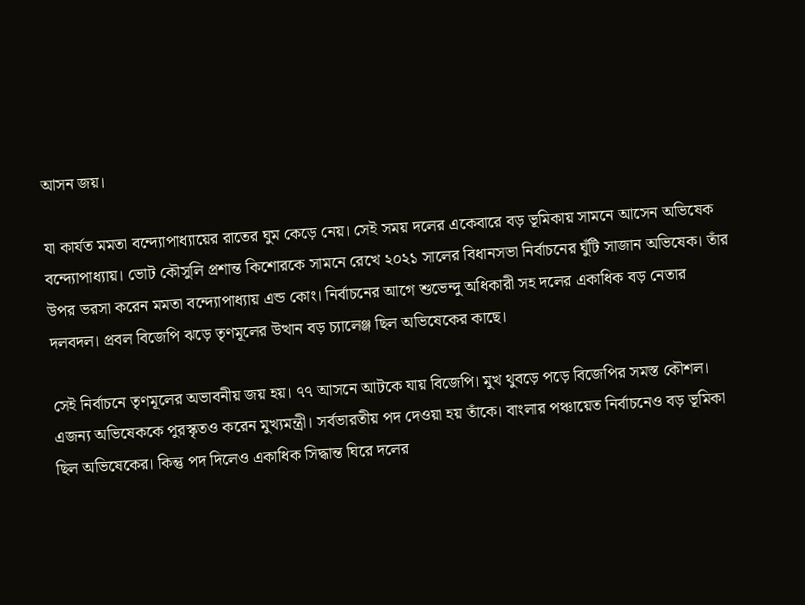আসন জয়।

যা কার্যত মমতা বন্দ্যোপাধ্যায়ের রাতের ঘুম কেড়ে নেয়। সেই সময় দলের একেবারে বড় ভূমিকায় সামনে আসেন অভিষেক বন্দ্যোপাধ্যায়। ভোট কৌসুলি প্রশান্ত কিশোরকে সামনে রেখে ২০২১ সালের বিধানসভা নির্বাচনের ঘুঁটি সাজান অভিষেক। তাঁর উপর ভরসা করেন মমতা বন্দ্যোপাধ্যায় এন্ড কোং। নির্বাচনের আগে শুভেন্দু অধিকারী সহ দলের একাধিক বড় নেতার দলবদল। প্রবল বিজেপি ঝড়ে তৃণমূলের উত্থান বড় চ্যালেঞ্জ ছিল অভিষেকের কাছে।

সেই নির্বাচনে তৃণমূলের অভাবনীয় জয় হয়। ৭৭ আসনে আটকে যায় বিজেপি। মুখ থুবড়ে পড়ে বিজেপির সমস্ত কৌশল। এজন্য অভিষেককে পুরস্কৃতও করেন মুখ্যমন্ত্রী। সর্বভারতীয় পদ দেওয়া হয় তাঁকে। বাংলার পঞ্চায়েত নির্বাচনেও বড় ভূমিকা ছিল অভিষেকের। কিন্তু পদ দিলেও একাধিক সিদ্ধান্ত ঘিরে দলের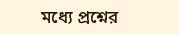মধ্যে প্রশ্নের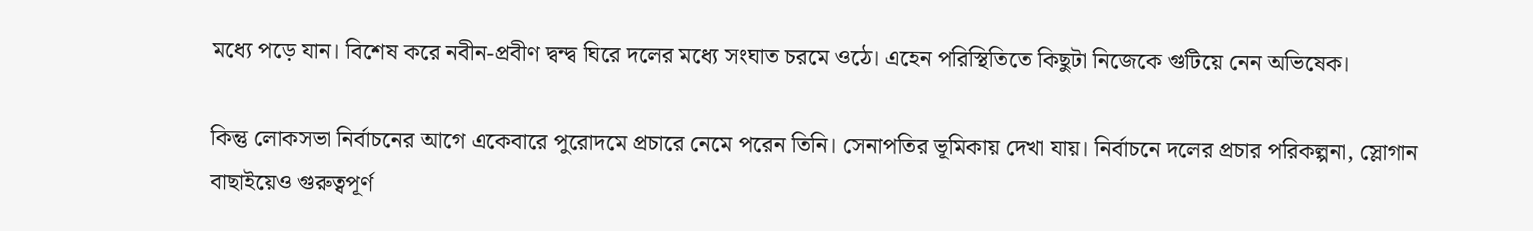মধ্যে পড়ে যান। বিশেষ করে নবীন-প্রবীণ দ্বন্দ্ব ঘিরে দলের মধ্যে সংঘাত চরমে ওঠে। এহেন পরিস্থিতিতে কিছুটা নিজেকে গুটিয়ে নেন অভিষেক।

কিন্তু লোকসভা নির্বাচনের আগে একেবারে পুরোদমে প্রচারে নেমে পরেন তিনি। সেনাপতির ভূমিকায় দেখা যায়। নির্বাচনে দলের প্রচার পরিকল্পনা, স্লোগান বাছাইয়েও গুরুত্বপূর্ণ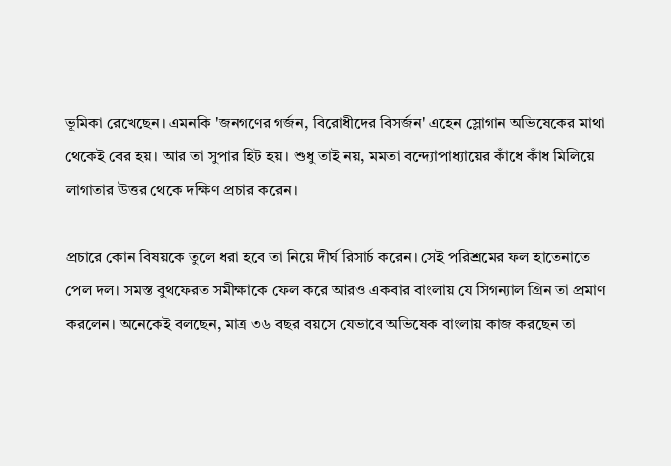ভূমিকা রেখেছেন। এমনকি 'জনগণের গর্জন, বিরোধীদের বিসর্জন' এহেন স্লোগান অভিষেকের মাথা থেকেই বের হয়। আর তা সুপার হিট হয়। শুধু তাই নয়, মমতা বন্দ্যোপাধ্যায়ের কাঁধে কাঁধ মিলিয়ে লাগাতার উত্তর থেকে দক্ষিণ প্রচার করেন।

প্রচারে কোন বিষয়কে তুলে ধরা হবে তা নিয়ে দীর্ঘ রিসার্চ করেন। সেই পরিশ্রমের ফল হাতেনাতে পেল দল। সমস্ত বুথফেরত সমীক্ষাকে ফেল করে আরও একবার বাংলায় যে সিগন্যাল গ্রিন তা প্রমাণ করলেন। অনেকেই বলছেন, মাত্র ৩৬ বছর বয়সে যেভাবে অভিষেক বাংলায় কাজ করছেন তা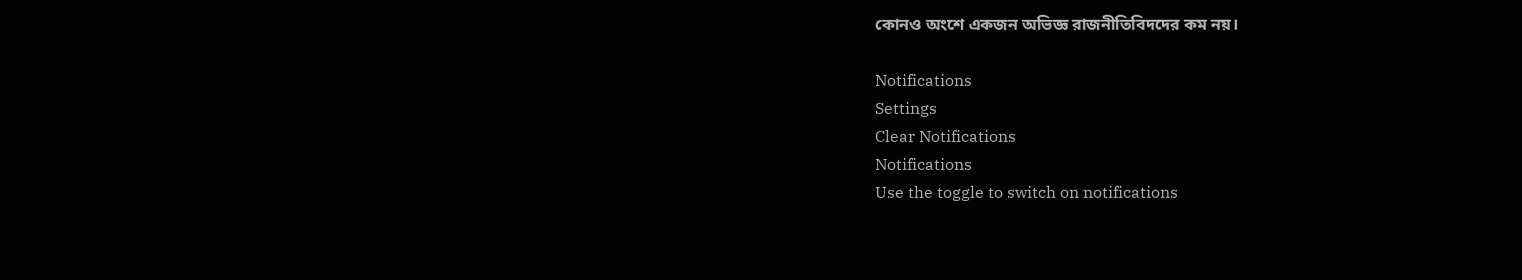কোনও অংশে একজন অভিজ্ঞ রাজনীতিবিদদের কম নয়।

Notifications
Settings
Clear Notifications
Notifications
Use the toggle to switch on notifications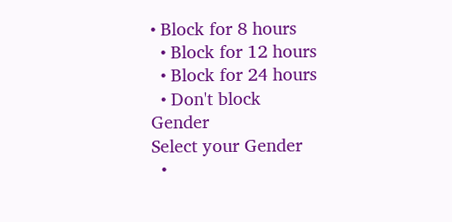• Block for 8 hours
  • Block for 12 hours
  • Block for 24 hours
  • Don't block
Gender
Select your Gender
  •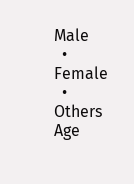Male
  • Female
  • Others
Age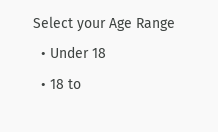Select your Age Range
  • Under 18
  • 18 to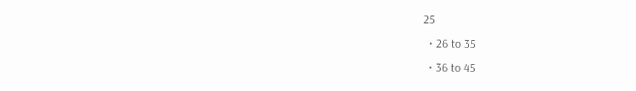25
  • 26 to 35
  • 36 to 45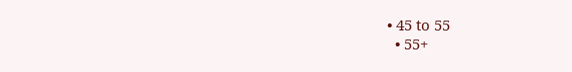• 45 to 55
  • 55+